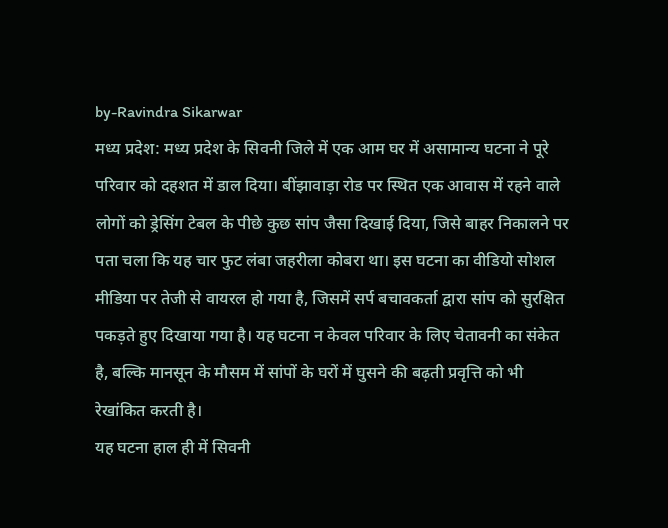by-Ravindra Sikarwar
मध्य प्रदेश: मध्य प्रदेश के सिवनी जिले में एक आम घर में असामान्य घटना ने पूरे परिवार को दहशत में डाल दिया। बींझावाड़ा रोड पर स्थित एक आवास में रहने वाले लोगों को ड्रेसिंग टेबल के पीछे कुछ सांप जैसा दिखाई दिया, जिसे बाहर निकालने पर पता चला कि यह चार फुट लंबा जहरीला कोबरा था। इस घटना का वीडियो सोशल मीडिया पर तेजी से वायरल हो गया है, जिसमें सर्प बचावकर्ता द्वारा सांप को सुरक्षित पकड़ते हुए दिखाया गया है। यह घटना न केवल परिवार के लिए चेतावनी का संकेत है, बल्कि मानसून के मौसम में सांपों के घरों में घुसने की बढ़ती प्रवृत्ति को भी रेखांकित करती है।
यह घटना हाल ही में सिवनी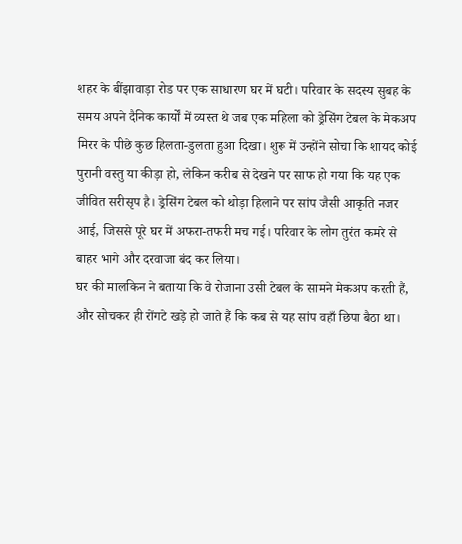शहर के बींझावाड़ा रोड पर एक साधारण घर में घटी। परिवार के सदस्य सुबह के समय अपने दैनिक कार्यों में व्यस्त थे जब एक महिला को ड्रेसिंग टेबल के मेकअप मिरर के पीछे कुछ हिलता-डुलता हुआ दिखा। शुरू में उन्होंने सोचा कि शायद कोई पुरानी वस्तु या कीड़ा हो, लेकिन करीब से देखने पर साफ हो गया कि यह एक जीवित सरीसृप है। ड्रेसिंग टेबल को थोड़ा हिलाने पर सांप जैसी आकृति नजर आई, जिससे पूरे घर में अफरा-तफरी मच गई। परिवार के लोग तुरंत कमरे से बाहर भागे और दरवाजा बंद कर लिया।
घर की मालकिन ने बताया कि वे रोजाना उसी टेबल के सामने मेकअप करती हैं, और सोचकर ही रोंगटे खड़े हो जाते हैं कि कब से यह सांप वहाँ छिपा बैठा था।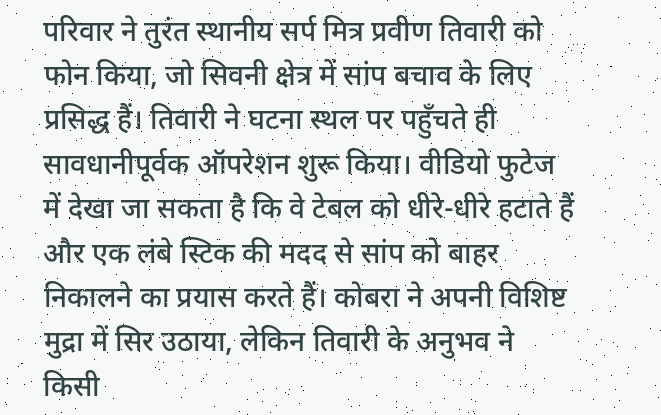परिवार ने तुरंत स्थानीय सर्प मित्र प्रवीण तिवारी को फोन किया, जो सिवनी क्षेत्र में सांप बचाव के लिए प्रसिद्ध हैं। तिवारी ने घटना स्थल पर पहुँचते ही सावधानीपूर्वक ऑपरेशन शुरू किया। वीडियो फुटेज में देखा जा सकता है कि वे टेबल को धीरे-धीरे हटाते हैं और एक लंबे स्टिक की मदद से सांप को बाहर निकालने का प्रयास करते हैं। कोबरा ने अपनी विशिष्ट मुद्रा में सिर उठाया, लेकिन तिवारी के अनुभव ने किसी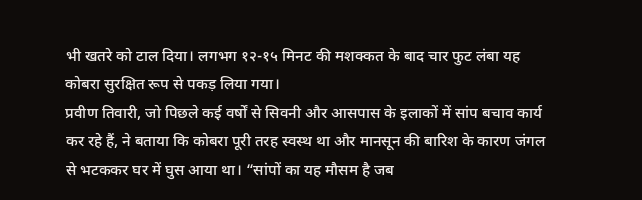भी खतरे को टाल दिया। लगभग १२-१५ मिनट की मशक्कत के बाद चार फुट लंबा यह कोबरा सुरक्षित रूप से पकड़ लिया गया।
प्रवीण तिवारी, जो पिछले कई वर्षों से सिवनी और आसपास के इलाकों में सांप बचाव कार्य कर रहे हैं, ने बताया कि कोबरा पूरी तरह स्वस्थ था और मानसून की बारिश के कारण जंगल से भटककर घर में घुस आया था। “सांपों का यह मौसम है जब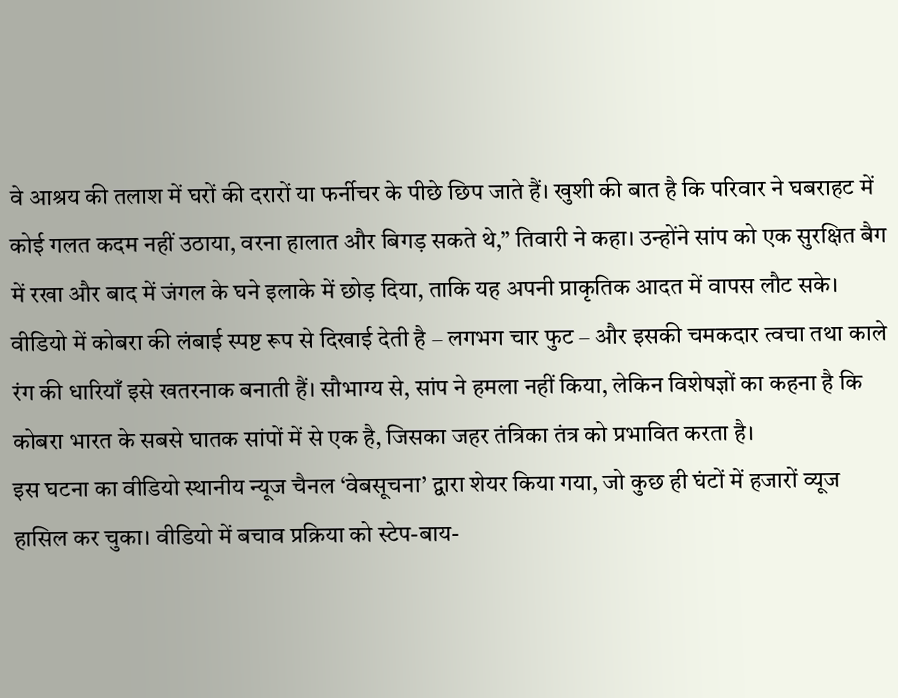वे आश्रय की तलाश में घरों की दरारों या फर्नीचर के पीछे छिप जाते हैं। खुशी की बात है कि परिवार ने घबराहट में कोई गलत कदम नहीं उठाया, वरना हालात और बिगड़ सकते थे,” तिवारी ने कहा। उन्होंने सांप को एक सुरक्षित बैग में रखा और बाद में जंगल के घने इलाके में छोड़ दिया, ताकि यह अपनी प्राकृतिक आदत में वापस लौट सके।
वीडियो में कोबरा की लंबाई स्पष्ट रूप से दिखाई देती है – लगभग चार फुट – और इसकी चमकदार त्वचा तथा काले रंग की धारियाँ इसे खतरनाक बनाती हैं। सौभाग्य से, सांप ने हमला नहीं किया, लेकिन विशेषज्ञों का कहना है कि कोबरा भारत के सबसे घातक सांपों में से एक है, जिसका जहर तंत्रिका तंत्र को प्रभावित करता है।
इस घटना का वीडियो स्थानीय न्यूज चैनल ‘वेबसूचना’ द्वारा शेयर किया गया, जो कुछ ही घंटों में हजारों व्यूज हासिल कर चुका। वीडियो में बचाव प्रक्रिया को स्टेप-बाय-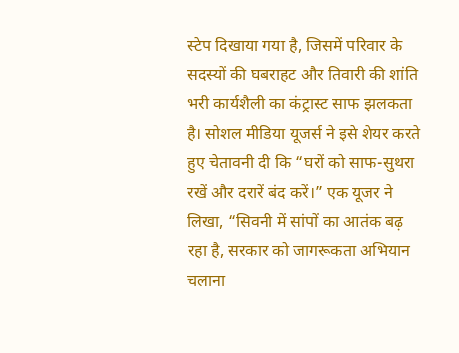स्टेप दिखाया गया है, जिसमें परिवार के सदस्यों की घबराहट और तिवारी की शांति भरी कार्यशैली का कंट्रास्ट साफ झलकता है। सोशल मीडिया यूजर्स ने इसे शेयर करते हुए चेतावनी दी कि “घरों को साफ-सुथरा रखें और दरारें बंद करें।” एक यूजर ने लिखा, “सिवनी में सांपों का आतंक बढ़ रहा है, सरकार को जागरूकता अभियान चलाना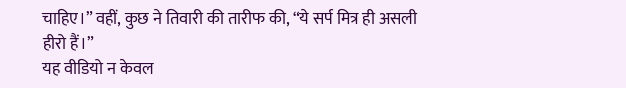चाहिए।” वहीं, कुछ ने तिवारी की तारीफ की, “ये सर्प मित्र ही असली हीरो हैं।”
यह वीडियो न केवल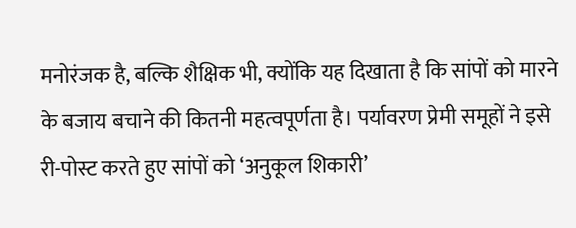मनोरंजक है, बल्कि शैक्षिक भी, क्योंकि यह दिखाता है कि सांपों को मारने के बजाय बचाने की कितनी महत्वपूर्णता है। पर्यावरण प्रेमी समूहों ने इसे री-पोस्ट करते हुए सांपों को ‘अनुकूल शिकारी’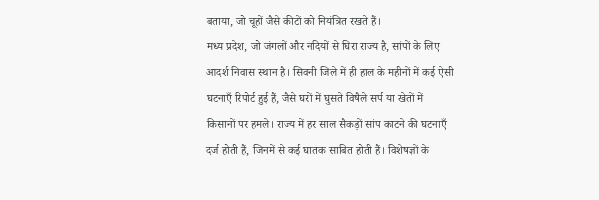बताया, जो चूहों जैसे कीटों को नियंत्रित रखते हैं।
मध्य प्रदेश, जो जंगलों और नदियों से घिरा राज्य है, सांपों के लिए आदर्श निवास स्थान है। सिवनी जिले में ही हाल के महीनों में कई ऐसी घटनाएँ रिपोर्ट हुई हैं, जैसे घरों में घुसते विषैले सर्प या खेतों में किसानों पर हमले। राज्य में हर साल सैकड़ों सांप काटने की घटनाएँ दर्ज होती हैं, जिनमें से कई घातक साबित होती हैं। विशेषज्ञों के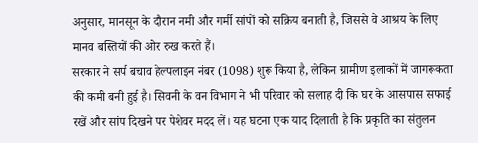अनुसार, मानसून के दौरान नमी और गर्मी सांपों को सक्रिय बनाती है, जिससे वे आश्रय के लिए मानव बस्तियों की ओर रुख करते हैं।
सरकार ने सर्प बचाव हेल्पलाइन नंबर (1098) शुरू किया है, लेकिन ग्रामीण इलाकों में जागरूकता की कमी बनी हुई है। सिवनी के वन विभाग ने भी परिवार को सलाह दी कि घर के आसपास सफाई रखें और सांप दिखने पर पेशेवर मदद लें। यह घटना एक याद दिलाती है कि प्रकृति का संतुलन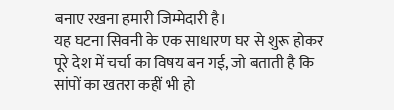बनाए रखना हमारी जिम्मेदारी है।
यह घटना सिवनी के एक साधारण घर से शुरू होकर पूरे देश में चर्चा का विषय बन गई, जो बताती है कि सांपों का खतरा कहीं भी हो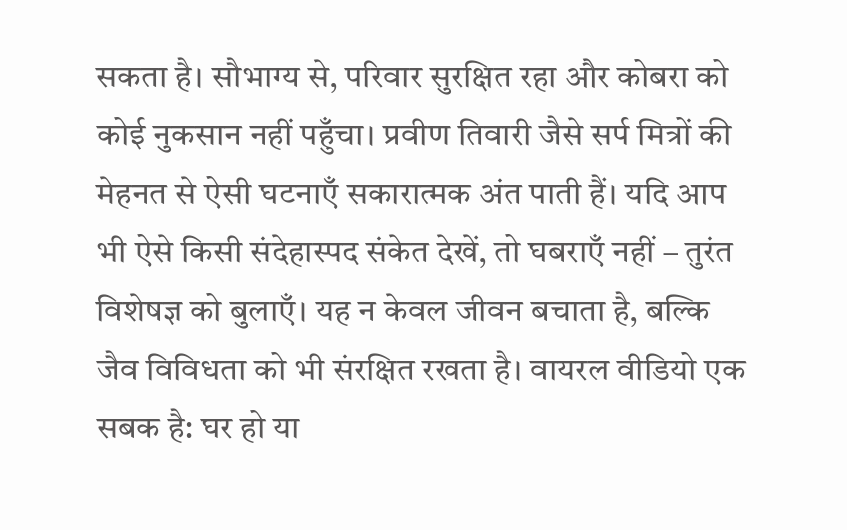सकता है। सौभाग्य से, परिवार सुरक्षित रहा और कोबरा को कोई नुकसान नहीं पहुँचा। प्रवीण तिवारी जैसे सर्प मित्रों की मेहनत से ऐसी घटनाएँ सकारात्मक अंत पाती हैं। यदि आप भी ऐसे किसी संदेहास्पद संकेत देखें, तो घबराएँ नहीं – तुरंत विशेषज्ञ को बुलाएँ। यह न केवल जीवन बचाता है, बल्कि जैव विविधता को भी संरक्षित रखता है। वायरल वीडियो एक सबक है: घर हो या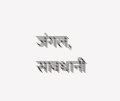जंगल, सावधानी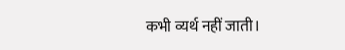कभी व्यर्थ नहीं जाती।